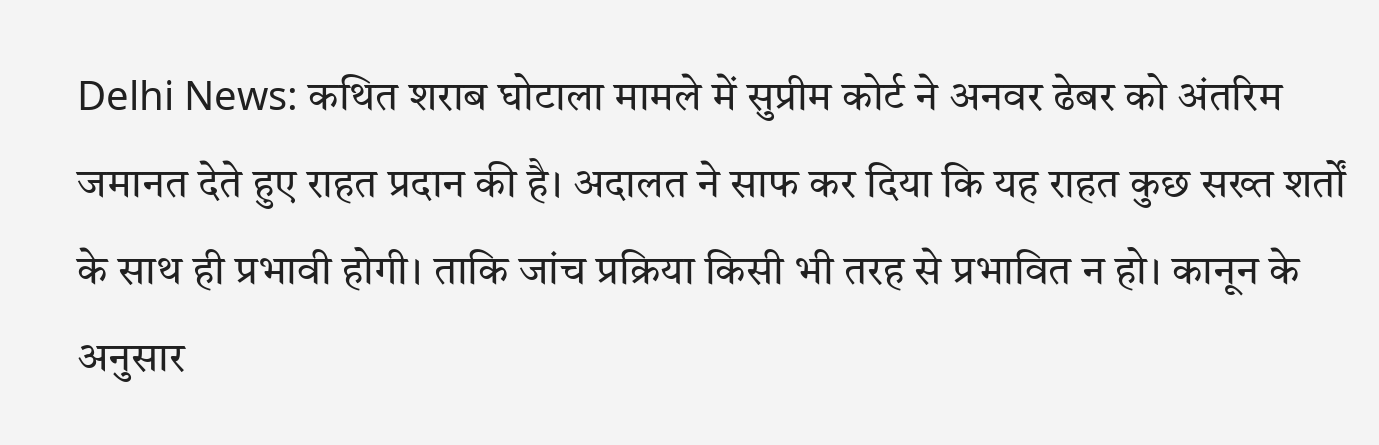Delhi News: कथित शराब घोटाला मामले में सुप्रीम कोर्ट ने अनवर ढेबर को अंतरिम जमानत देते हुए राहत प्रदान की है। अदालत ने साफ कर दिया कि यह राहत कुछ सख्त शर्तों के साथ ही प्रभावी होगी। ताकि जांच प्रक्रिया किसी भी तरह से प्रभावित न हो। कानून के अनुसार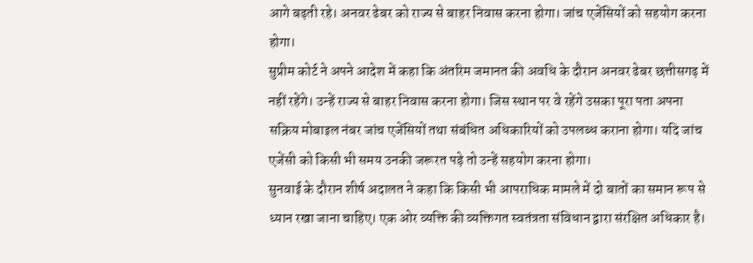आगे बढ़ती रहे। अनवर ढेबर को राज्य से बाहर निवास करना होगा। जांच एजेंसियों को सहयोग करना होगा।
सुप्रीम कोर्ट ने अपने आदेश में कहा कि अंतरिम जमानत की अवधि के दौरान अनवर ढेबर छत्तीसगढ़ में नहीं रहेंगे। उन्हें राज्य से बाहर निवास करना होगा। जिस स्थान पर वे रहेंगे उसका पूरा पता अपना सक्रिय मोबाइल नंबर जांच एजेंसियों तथा संबंधित अधिकारियों को उपलब्ध कराना होगा। यदि जांच एजेंसी को किसी भी समय उनकी जरूरत पड़े तो उन्हें सहयोग करना होगा।
सुनवाई के दौरान शीर्ष अदालत ने कहा कि किसी भी आपराधिक मामले में दो बातों का समान रूप से ध्यान रखा जाना चाहिए। एक ओर व्यक्ति की व्यक्तिगत स्वतंत्रता संविधान द्वारा संरक्षित अधिकार है।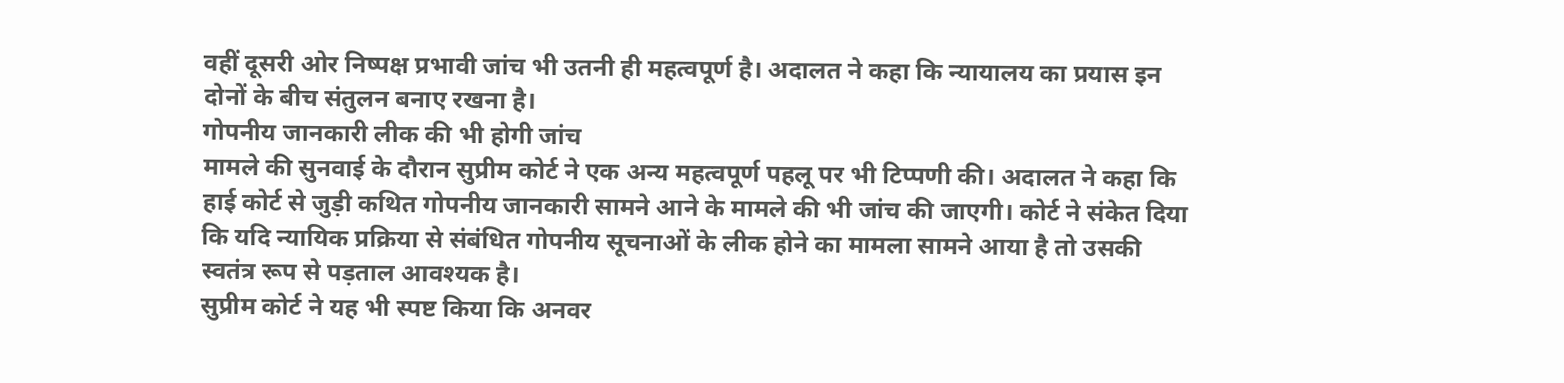वहीं दूसरी ओर निष्पक्ष प्रभावी जांच भी उतनी ही महत्वपूर्ण है। अदालत ने कहा कि न्यायालय का प्रयास इन दोनों के बीच संतुलन बनाए रखना है।
गोपनीय जानकारी लीक की भी होगी जांच
मामले की सुनवाई के दौरान सुप्रीम कोर्ट ने एक अन्य महत्वपूर्ण पहलू पर भी टिप्पणी की। अदालत ने कहा कि हाई कोर्ट से जुड़ी कथित गोपनीय जानकारी सामने आने के मामले की भी जांच की जाएगी। कोर्ट ने संकेत दिया कि यदि न्यायिक प्रक्रिया से संबंधित गोपनीय सूचनाओं के लीक होने का मामला सामने आया है तो उसकी स्वतंत्र रूप से पड़ताल आवश्यक है।
सुप्रीम कोर्ट ने यह भी स्पष्ट किया कि अनवर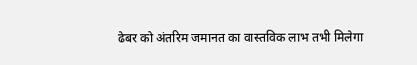ढेबर को अंतरिम जमानत का वास्तविक लाभ तभी मिलेगा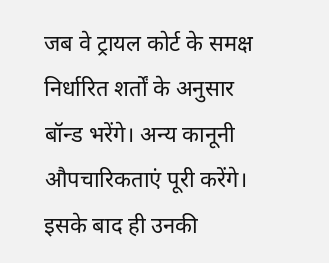जब वे ट्रायल कोर्ट के समक्ष निर्धारित शर्तों के अनुसार बॉन्ड भरेंगे। अन्य कानूनी औपचारिकताएं पूरी करेंगे। इसके बाद ही उनकी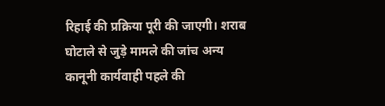रिहाई की प्रक्रिया पूरी की जाएगी। शराब घोटाले से जुड़े मामले की जांच अन्य कानूनी कार्यवाही पहले की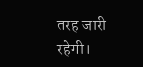तरह जारी रहेगी।